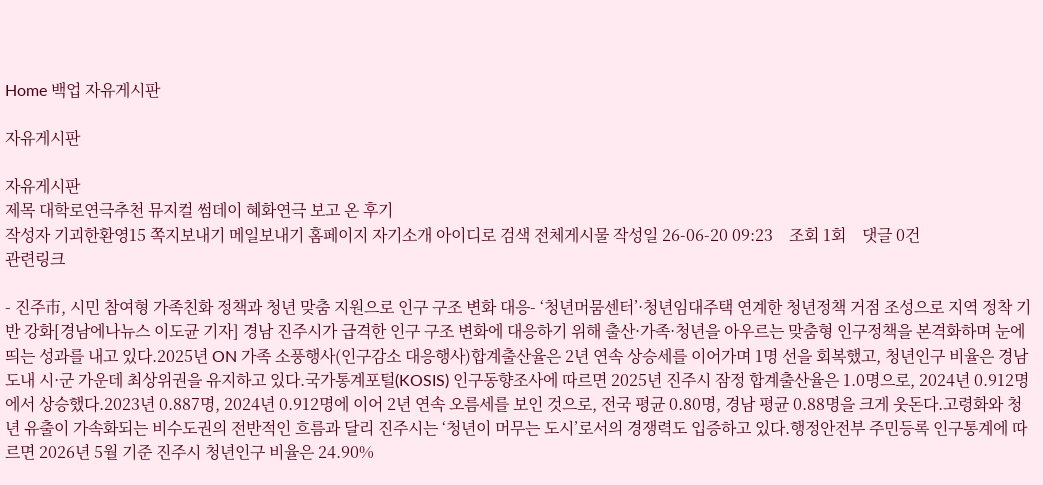Home 백업 자유게시판

자유게시판

자유게시판
제목 대학로연극추천 뮤지컬 썸데이 혜화연극 보고 온 후기
작성자 기괴한환영15 쪽지보내기 메일보내기 홈페이지 자기소개 아이디로 검색 전체게시물 작성일 26-06-20 09:23    조회 1회    댓글 0건
관련링크

- 진주市, 시민 참여형 가족친화 정책과 청년 맞춤 지원으로 인구 구조 변화 대응- ‘청년머뭄센터’·청년임대주택 연계한 청년정책 거점 조성으로 지역 정착 기반 강화[경남에나뉴스 이도균 기자] 경남 진주시가 급격한 인구 구조 변화에 대응하기 위해 출산·가족·청년을 아우르는 맞춤형 인구정책을 본격화하며 눈에 띄는 성과를 내고 있다.2025년 ON 가족 소풍행사(인구감소 대응행사)합계출산율은 2년 연속 상승세를 이어가며 1명 선을 회복했고, 청년인구 비율은 경남 도내 시·군 가운데 최상위권을 유지하고 있다.국가통계포털(KOSIS) 인구동향조사에 따르면 2025년 진주시 잠정 합계출산율은 1.0명으로, 2024년 0.912명에서 상승했다.2023년 0.887명, 2024년 0.912명에 이어 2년 연속 오름세를 보인 것으로, 전국 평균 0.80명, 경남 평균 0.88명을 크게 웃돈다.고령화와 청년 유출이 가속화되는 비수도권의 전반적인 흐름과 달리 진주시는 ‘청년이 머무는 도시’로서의 경쟁력도 입증하고 있다.행정안전부 주민등록 인구통계에 따르면 2026년 5월 기준 진주시 청년인구 비율은 24.90%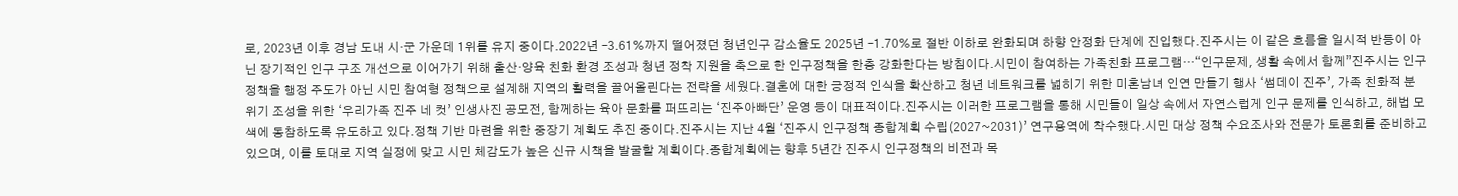로, 2023년 이후 경남 도내 시·군 가운데 1위를 유지 중이다.2022년 –3.61%까지 떨어졌던 청년인구 감소율도 2025년 –1.70%로 절반 이하로 완화되며 하향 안정화 단계에 진입했다.진주시는 이 같은 흐름을 일시적 반등이 아닌 장기적인 인구 구조 개선으로 이어가기 위해 출산·양육 친화 환경 조성과 청년 정착 지원을 축으로 한 인구정책을 한층 강화한다는 방침이다.시민이 참여하는 가족친화 프로그램…“인구문제, 생활 속에서 함께”진주시는 인구정책을 행정 주도가 아닌 시민 참여형 정책으로 설계해 지역의 활력을 끌어올린다는 전략을 세웠다.결혼에 대한 긍정적 인식을 확산하고 청년 네트워크를 넓히기 위한 미혼남녀 인연 만들기 행사 ‘썸데이 진주’, 가족 친화적 분위기 조성을 위한 ‘우리가족 진주 네 컷’ 인생사진 공모전, 함께하는 육아 문화를 퍼뜨리는 ‘진주아빠단’ 운영 등이 대표적이다.진주시는 이러한 프로그램을 통해 시민들이 일상 속에서 자연스럽게 인구 문제를 인식하고, 해법 모색에 동참하도록 유도하고 있다.정책 기반 마련을 위한 중장기 계획도 추진 중이다.진주시는 지난 4월 ‘진주시 인구정책 종합계획 수립(2027~2031)’ 연구용역에 착수했다.시민 대상 정책 수요조사와 전문가 토론회를 준비하고 있으며, 이를 토대로 지역 실정에 맞고 시민 체감도가 높은 신규 시책을 발굴할 계획이다.종합계획에는 향후 5년간 진주시 인구정책의 비전과 목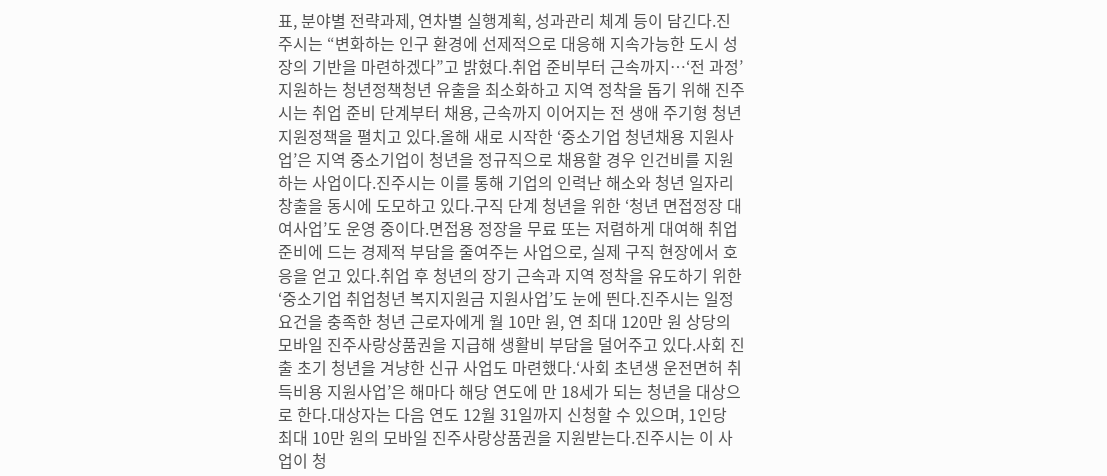표, 분야별 전략과제, 연차별 실행계획, 성과관리 체계 등이 담긴다.진주시는 “변화하는 인구 환경에 선제적으로 대응해 지속가능한 도시 성장의 기반을 마련하겠다”고 밝혔다.취업 준비부터 근속까지…‘전 과정’ 지원하는 청년정책청년 유출을 최소화하고 지역 정착을 돕기 위해 진주시는 취업 준비 단계부터 채용, 근속까지 이어지는 전 생애 주기형 청년 지원정책을 펼치고 있다.올해 새로 시작한 ‘중소기업 청년채용 지원사업’은 지역 중소기업이 청년을 정규직으로 채용할 경우 인건비를 지원하는 사업이다.진주시는 이를 통해 기업의 인력난 해소와 청년 일자리 창출을 동시에 도모하고 있다.구직 단계 청년을 위한 ‘청년 면접정장 대여사업’도 운영 중이다.면접용 정장을 무료 또는 저렴하게 대여해 취업 준비에 드는 경제적 부담을 줄여주는 사업으로, 실제 구직 현장에서 호응을 얻고 있다.취업 후 청년의 장기 근속과 지역 정착을 유도하기 위한 ‘중소기업 취업청년 복지지원금 지원사업’도 눈에 띈다.진주시는 일정 요건을 충족한 청년 근로자에게 월 10만 원, 연 최대 120만 원 상당의 모바일 진주사랑상품권을 지급해 생활비 부담을 덜어주고 있다.사회 진출 초기 청년을 겨냥한 신규 사업도 마련했다.‘사회 초년생 운전면허 취득비용 지원사업’은 해마다 해당 연도에 만 18세가 되는 청년을 대상으로 한다.대상자는 다음 연도 12월 31일까지 신청할 수 있으며, 1인당 최대 10만 원의 모바일 진주사랑상품권을 지원받는다.진주시는 이 사업이 청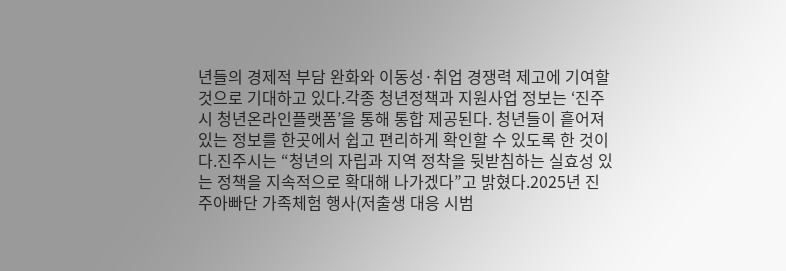년들의 경제적 부담 완화와 이동성·취업 경쟁력 제고에 기여할 것으로 기대하고 있다.각종 청년정책과 지원사업 정보는 ‘진주시 청년온라인플랫폼’을 통해 통합 제공된다. 청년들이 흩어져 있는 정보를 한곳에서 쉽고 편리하게 확인할 수 있도록 한 것이다.진주시는 “청년의 자립과 지역 정착을 뒷받침하는 실효성 있는 정책을 지속적으로 확대해 나가겠다”고 밝혔다.2025년 진주아빠단 가족체험 행사(저출생 대응 시범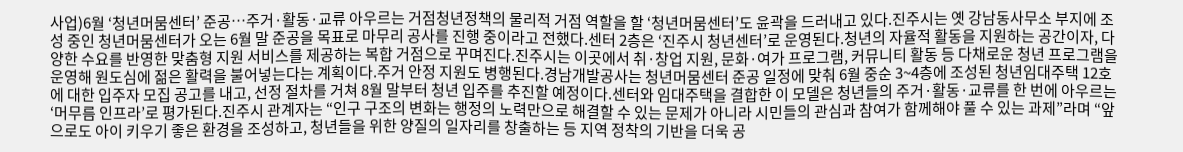사업)6월 ‘청년머뭄센터’ 준공…주거·활동·교류 아우르는 거점청년정책의 물리적 거점 역할을 할 ‘청년머뭄센터’도 윤곽을 드러내고 있다.진주시는 옛 강남동사무소 부지에 조성 중인 청년머뭄센터가 오는 6월 말 준공을 목표로 마무리 공사를 진행 중이라고 전했다.센터 2층은 ‘진주시 청년센터’로 운영된다.청년의 자율적 활동을 지원하는 공간이자, 다양한 수요를 반영한 맞춤형 지원 서비스를 제공하는 복합 거점으로 꾸며진다.진주시는 이곳에서 취·창업 지원, 문화·여가 프로그램, 커뮤니티 활동 등 다채로운 청년 프로그램을 운영해 원도심에 젊은 활력을 불어넣는다는 계획이다.주거 안정 지원도 병행된다.경남개발공사는 청년머뭄센터 준공 일정에 맞춰 6월 중순 3~4층에 조성된 청년임대주택 12호에 대한 입주자 모집 공고를 내고, 선정 절차를 거쳐 8월 말부터 청년 입주를 추진할 예정이다.센터와 임대주택을 결합한 이 모델은 청년들의 주거·활동·교류를 한 번에 아우르는 ‘머무름 인프라’로 평가된다.진주시 관계자는 “인구 구조의 변화는 행정의 노력만으로 해결할 수 있는 문제가 아니라 시민들의 관심과 참여가 함께해야 풀 수 있는 과제”라며 “앞으로도 아이 키우기 좋은 환경을 조성하고, 청년들을 위한 양질의 일자리를 창출하는 등 지역 정착의 기반을 더욱 공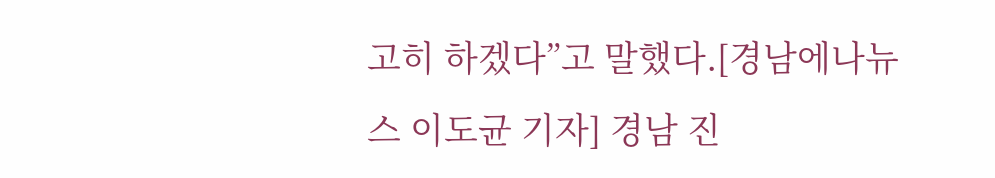고히 하겠다”고 말했다.[경남에나뉴스 이도균 기자] 경남 진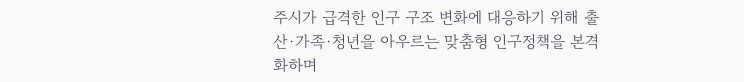주시가 급격한 인구 구조 변화에 대응하기 위해 출산·가족·청년을 아우르는 맞춤형 인구정책을 본격화하며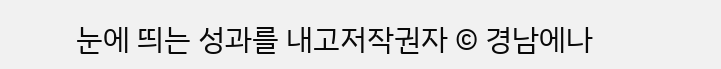눈에 띄는 성과를 내고저작권자 © 경남에나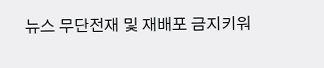뉴스 무단전재 및 재배포 금지키워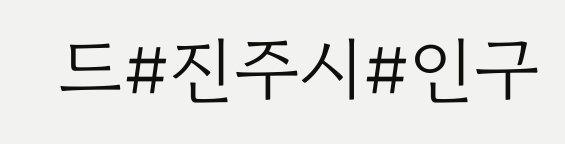드#진주시#인구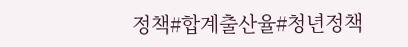정책#합계출산율#청년정책